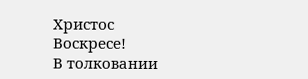Христос Воскресе!
В толковании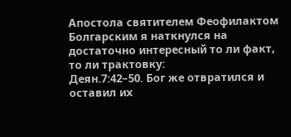Апостола святителем Феофилактом Болгарским я наткнулся на достаточно интересный то ли факт, то ли трактовку:
Деян.7:42–50. Бог же отвратился и оставил их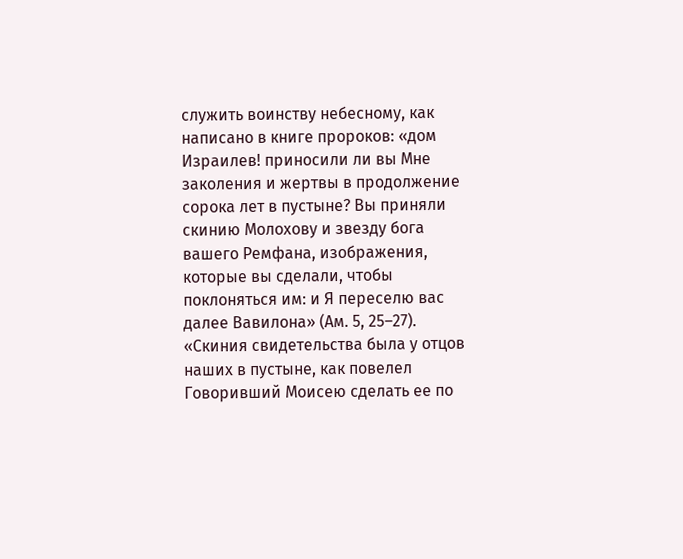служить воинству небесному, как написано в книге пророков: «дом Израилев! приносили ли вы Мне заколения и жертвы в продолжение сорока лет в пустыне? Вы приняли скинию Молохову и звезду бога вашего Ремфана, изображения, которые вы сделали, чтобы поклоняться им: и Я переселю вас далее Вавилона» (Ам. 5, 25–27). «Скиния свидетельства была у отцов наших в пустыне, как повелел Говоривший Моисею сделать ее по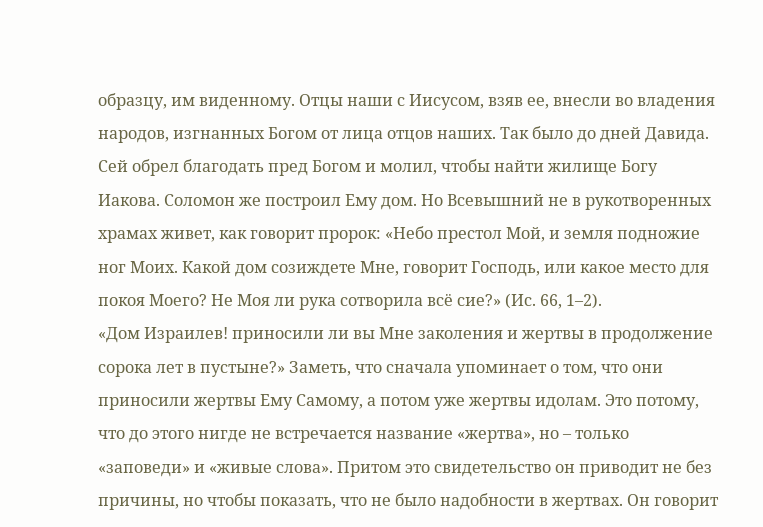образцу, им виденному. Отцы наши с Иисусом, взяв ее, внесли во владения народов, изгнанных Богом от лица отцов наших. Так было до дней Давида. Сей обрел благодать пред Богом и молил, чтобы найти жилище Богу Иакова. Соломон же построил Ему дом. Но Всевышний не в рукотворенных храмах живет, как говорит пророк: «Небо престол Мой, и земля подножие ног Моих. Какой дом созиждете Мне, говорит Господь, или какое место для покоя Моего? Не Моя ли рука сотворила всё сие?» (Ис. 66, 1–2).
«Дом Израилев! приносили ли вы Мне заколения и жертвы в продолжение сорока лет в пустыне?» Заметь, что сначала упоминает о том, что они приносили жертвы Ему Самому, а потом уже жертвы идолам. Это потому, что до этого нигде не встречается название «жертва», но – только «заповеди» и «живые слова». Притом это свидетельство он приводит не без причины, но чтобы показать, что не было надобности в жертвах. Он говорит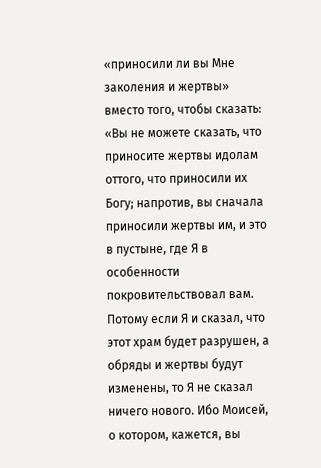«приносили ли вы Мне заколения и жертвы» вместо того, чтобы сказать: «Вы не можете сказать, что приносите жертвы идолам оттого, что приносили их Богу; напротив, вы сначала приносили жертвы им, и это в пустыне, где Я в особенности покровительствовал вам. Потому если Я и сказал, что этот храм будет разрушен, а обряды и жертвы будут изменены, то Я не сказал ничего нового. Ибо Моисей, о котором, кажется, вы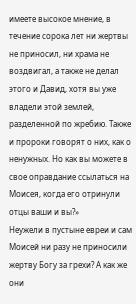имеете высокое мнение, в течение сорока лет ни жертвы не приносил, ни храма не воздвигал, а также не делал этого и Давид, хотя вы уже владели этой землей, разделенной по жребию. Также и пророки говорят о них, как о ненужных. Но как вы можете в свое оправдание ссылаться на Моисея, когда его отринули отцы ваши и вы?»
Неужели в пустыне евреи и сам Моисей ни разу не приносили жертву Богу за грехи? А как же они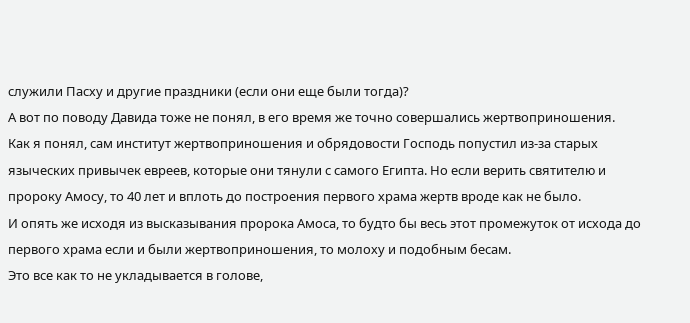служили Пасху и другие праздники (если они еще были тогда)?
А вот по поводу Давида тоже не понял, в его время же точно совершались жертвоприношения.
Как я понял, сам институт жертвоприношения и обрядовости Господь попустил из-за старых языческих привычек евреев, которые они тянули с самого Египта. Но если верить святителю и пророку Амосу, то 40 лет и вплоть до построения первого храма жертв вроде как не было.
И опять же исходя из высказывания пророка Амоса, то будто бы весь этот промежуток от исхода до первого храма если и были жертвоприношения, то молоху и подобным бесам.
Это все как то не укладывается в голове,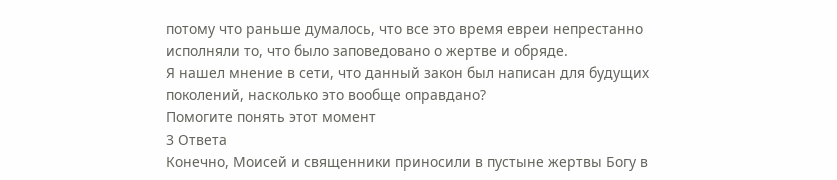потому что раньше думалось, что все это время евреи непрестанно исполняли то, что было заповедовано о жертве и обряде.
Я нашел мнение в сети, что данный закон был написан для будущих поколений, насколько это вообще оправдано?
Помогите понять этот момент
3 Ответа
Конечно, Моисей и священники приносили в пустыне жертвы Богу в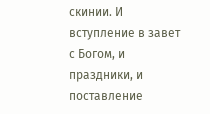скинии. И вступление в завет с Богом, и праздники, и поставление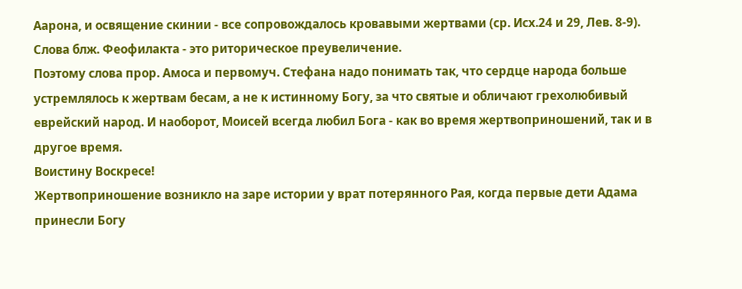Аарона, и освящение скинии - все сопровождалось кровавыми жертвами (ср. Исх.24 и 29, Лев. 8-9). Слова блж. Феофилакта - это риторическое преувеличение.
Поэтому слова прор. Амоса и первомуч. Стефана надо понимать так, что сердце народа больше устремлялось к жертвам бесам, а не к истинному Богу, за что святые и обличают грехолюбивый еврейский народ. И наоборот, Моисей всегда любил Бога - как во время жертвоприношений, так и в другое время.
Воистину Воскресе!
Жертвоприношение возникло на заре истории у врат потерянного Рая, когда первые дети Адама принесли Богу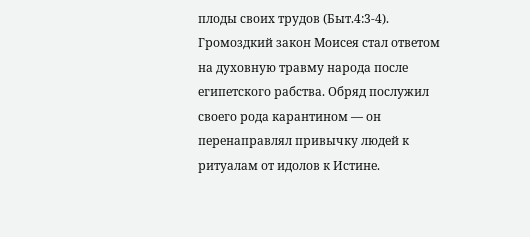плоды своих трудов (Быт.4:3-4). Громоздкий закон Моисея стал ответом на духовную травму народа после египетского рабства. Обряд послужил своего рода карантином — он перенаправлял привычку людей к ритуалам от идолов к Истине.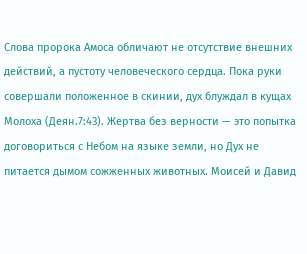Слова пророка Амоса обличают не отсутствие внешних действий, а пустоту человеческого сердца. Пока руки совершали положенное в скинии, дух блуждал в кущах Молоха (Деян.7:43). Жертва без верности — это попытка договориться с Небом на языке земли, но Дух не питается дымом сожженных животных. Моисей и Давид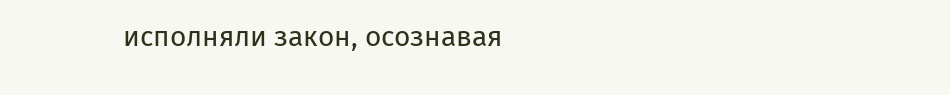исполняли закон, осознавая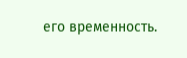его временность.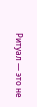Ритуал — это не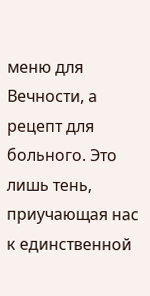меню для Вечности, а рецепт для больного. Это лишь тень, приучающая нас к единственной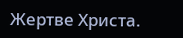Жертве Христа.